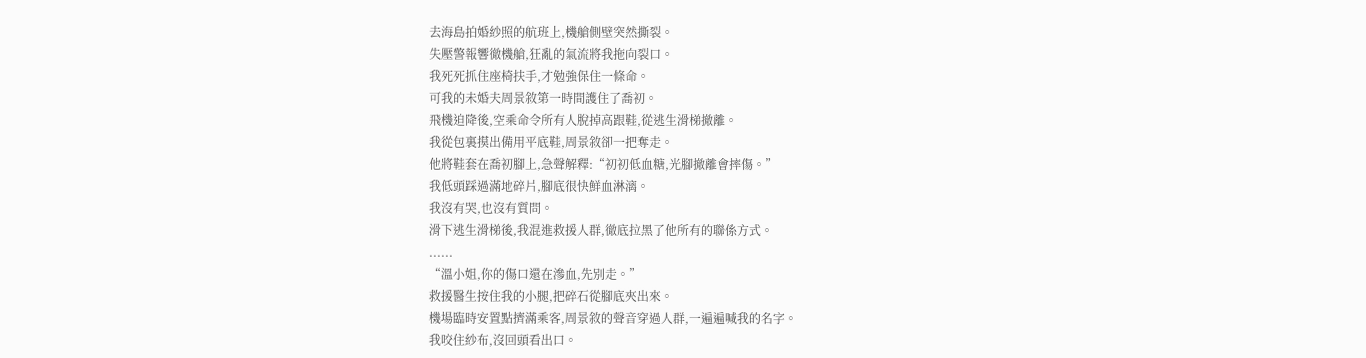去海島拍婚紗照的航班上,機艙側壁突然撕裂。
失壓警報響徹機艙,狂亂的氣流將我拖向裂口。
我死死抓住座椅扶手,才勉強保住一條命。
可我的未婚夫周景敘第一時間護住了喬初。
飛機迫降後,空乘命令所有人脫掉高跟鞋,從逃生滑梯撤離。
我從包裏摸出備用平底鞋,周景敘卻一把奪走。
他將鞋套在喬初腳上,急聲解釋:“初初低血糖,光腳撤離會摔傷。”
我低頭踩過滿地碎片,腳底很快鮮血淋漓。
我沒有哭,也沒有質問。
滑下逃生滑梯後,我混進救援人群,徹底拉黑了他所有的聯係方式。
......
“溫小姐,你的傷口還在滲血,先別走。”
救援醫生按住我的小腿,把碎石從腳底夾出來。
機場臨時安置點擠滿乘客,周景敘的聲音穿過人群,一遍遍喊我的名字。
我咬住紗布,沒回頭看出口。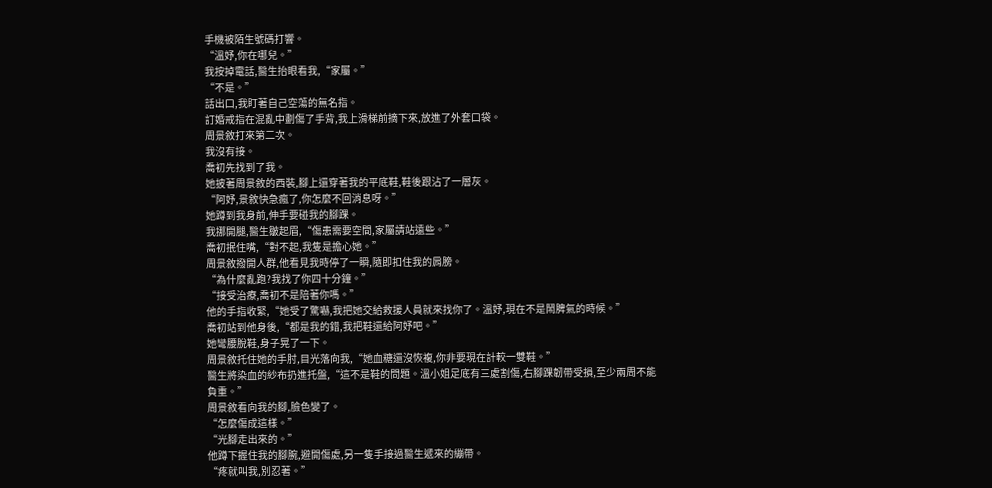手機被陌生號碼打響。
“溫妤,你在哪兒。”
我按掉電話,醫生抬眼看我,“家屬。”
“不是。”
話出口,我盯著自己空蕩的無名指。
訂婚戒指在混亂中劃傷了手背,我上滑梯前摘下來,放進了外套口袋。
周景敘打來第二次。
我沒有接。
喬初先找到了我。
她披著周景敘的西裝,腳上還穿著我的平底鞋,鞋後跟沾了一層灰。
“阿妤,景敘快急瘋了,你怎麼不回消息呀。”
她蹲到我身前,伸手要碰我的腳踝。
我挪開腿,醫生皺起眉,“傷患需要空間,家屬請站遠些。”
喬初抿住嘴,“對不起,我隻是擔心她。”
周景敘撥開人群,他看見我時停了一瞬,隨即扣住我的肩膀。
“為什麼亂跑?我找了你四十分鐘。”
“接受治療,喬初不是陪著你嗎。”
他的手指收緊,“她受了驚嚇,我把她交給救援人員就來找你了。溫妤,現在不是鬧脾氣的時候。”
喬初站到他身後,“都是我的錯,我把鞋還給阿妤吧。”
她彎腰脫鞋,身子晃了一下。
周景敘托住她的手肘,目光落向我,“她血糖還沒恢複,你非要現在計較一雙鞋。”
醫生將染血的紗布扔進托盤,“這不是鞋的問題。溫小姐足底有三處割傷,右腳踝韌帶受損,至少兩周不能負重。”
周景敘看向我的腳,臉色變了。
“怎麼傷成這樣。”
“光腳走出來的。”
他蹲下握住我的腳腕,避開傷處,另一隻手接過醫生遞來的繃帶。
“疼就叫我,別忍著。”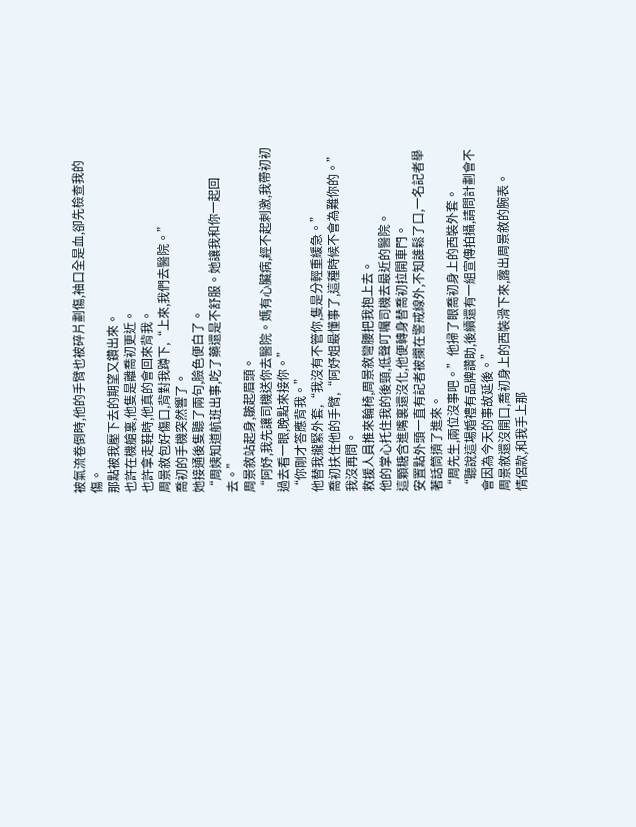被氣流卷倒時,他的手臂也被碎片劃傷,袖口全是血,卻先檢查我的傷。
那點被我壓下去的期望又鑽出來。
也許在機艙裏,他隻是離喬初更近。
也許拿走鞋時,他真的會回來背我。
周景敘包好傷口,背對我蹲下,“上來,我們去醫院。”
喬初的手機突然響了。
她接通後隻聽了兩句,臉色便白了。
“周姨知道航班出事,吃了藥還是不舒服。她讓我和你一起回去。”
周景敘站起身,皺起眉頭。
“阿妤,我先讓司機送你去醫院。媽有心臟病,經不起刺激,我帶初初過去看一眼,晚點來接你。”
“你剛才答應背我。”
他替我攏緊外套,“我沒有不管你,隻是分輕重緩急。”
喬初扶住他的手臂,“阿妤姐最懂事了,這種時候不會為難你的。”
我沒再問。
救援人員推來輪椅,周景敘彎腰把我抱上去。
他的掌心托住我的後頸,低聲叮囑司機去最近的醫院。
這顆糖含進嘴裏還沒化,他便轉身替喬初拉開車門。
安置點外頭一直有記者被攔在警戒線外,不知誰鬆了口,一名記者舉著話筒擠了進來。
“周先生,兩位沒事吧。”他掃了眼喬初身上的西裝外套。
“聽說這場婚禮有品牌讚助,後續還有一組宣傳拍攝,請問計劃會不會因為今天的事故延後。”
周景敘還沒開口,喬初身上的西裝滑下來,露出周景敘的腕表。
情侶款,和我手上那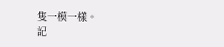隻一模一樣。
記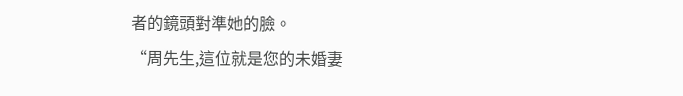者的鏡頭對準她的臉。
“周先生,這位就是您的未婚妻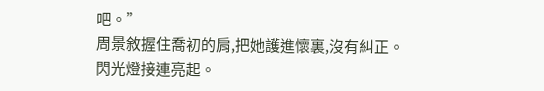吧。”
周景敘握住喬初的肩,把她護進懷裏,沒有糾正。
閃光燈接連亮起。